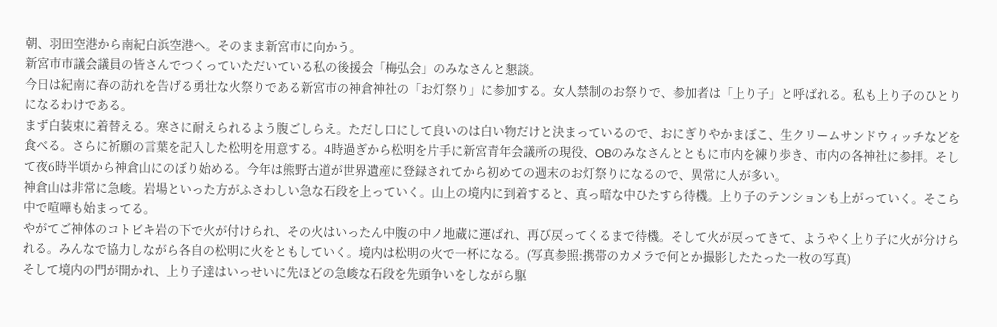朝、羽田空港から南紀白浜空港へ。そのまま新宮市に向かう。
新宮市市議会議員の皆さんでつくっていただいている私の後援会「梅弘会」のみなさんと懇談。
今日は紀南に春の訪れを告げる勇壮な火祭りである新宮市の神倉神社の「お灯祭り」に参加する。女人禁制のお祭りで、参加者は「上り子」と呼ばれる。私も上り子のひとりになるわけである。
まず白装束に着替える。寒さに耐えられるよう腹ごしらえ。ただし口にして良いのは白い物だけと決まっているので、おにぎりやかまぼこ、生クリームサンドウィッチなどを食べる。さらに祈願の言葉を記入した松明を用意する。4時過ぎから松明を片手に新宮青年会議所の現役、OBのみなさんとともに市内を練り歩き、市内の各神社に参拝。そして夜6時半頃から神倉山にのぼり始める。今年は熊野古道が世界遺産に登録されてから初めての週末のお灯祭りになるので、異常に人が多い。
神倉山は非常に急峻。岩場といった方がふさわしい急な石段を上っていく。山上の境内に到着すると、真っ暗な中ひたすら待機。上り子のテンションも上がっていく。そこら中で喧嘩も始まってる。
やがてご神体のコトビキ岩の下で火が付けられ、その火はいったん中腹の中ノ地蔵に運ばれ、再び戻ってくるまで待機。そして火が戻ってきて、ようやく上り子に火が分けられる。みんなで協力しながら各自の松明に火をともしていく。境内は松明の火で一杯になる。(写真参照:携帯のカメラで何とか撮影したたった一枚の写真)
そして境内の門が開かれ、上り子達はいっせいに先ほどの急峻な石段を先頭争いをしながら駆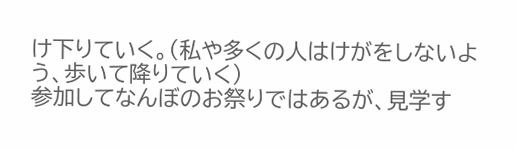け下りていく。(私や多くの人はけがをしないよう、歩いて降りていく)
参加してなんぼのお祭りではあるが、見学す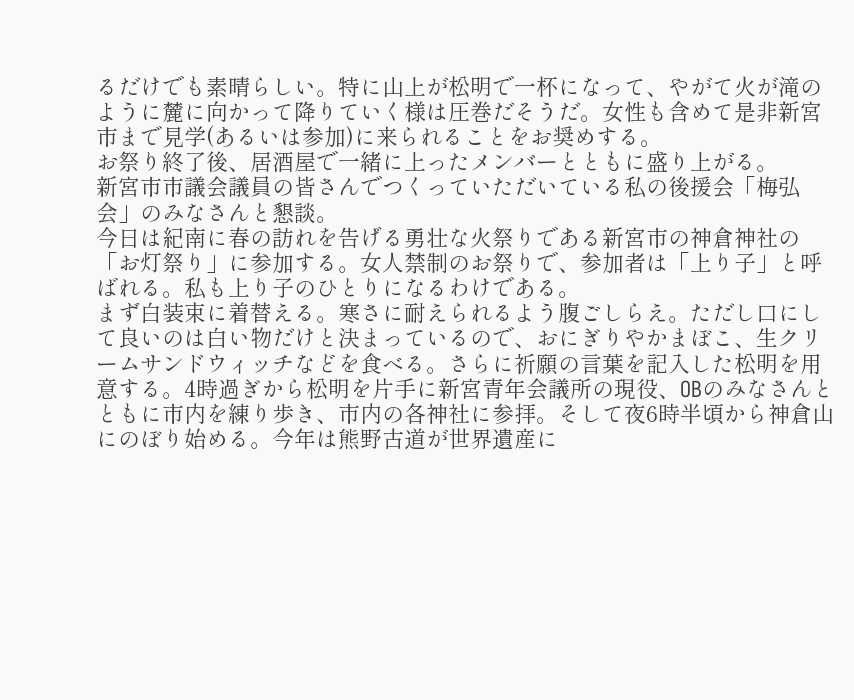るだけでも素晴らしい。特に山上が松明で一杯になって、やがて火が滝のように麓に向かって降りていく様は圧巻だそうだ。女性も含めて是非新宮市まで見学(あるいは参加)に来られることをお奨めする。
お祭り終了後、居酒屋で一緒に上ったメンバーとともに盛り上がる。
新宮市市議会議員の皆さんでつくっていただいている私の後援会「梅弘会」のみなさんと懇談。
今日は紀南に春の訪れを告げる勇壮な火祭りである新宮市の神倉神社の「お灯祭り」に参加する。女人禁制のお祭りで、参加者は「上り子」と呼ばれる。私も上り子のひとりになるわけである。
まず白装束に着替える。寒さに耐えられるよう腹ごしらえ。ただし口にして良いのは白い物だけと決まっているので、おにぎりやかまぼこ、生クリームサンドウィッチなどを食べる。さらに祈願の言葉を記入した松明を用意する。4時過ぎから松明を片手に新宮青年会議所の現役、OBのみなさんとともに市内を練り歩き、市内の各神社に参拝。そして夜6時半頃から神倉山にのぼり始める。今年は熊野古道が世界遺産に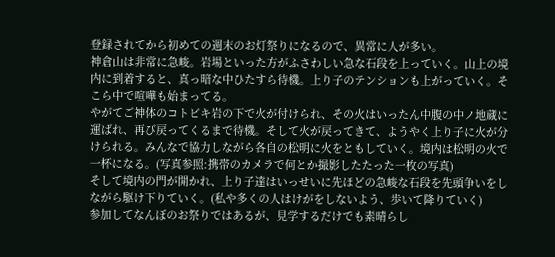登録されてから初めての週末のお灯祭りになるので、異常に人が多い。
神倉山は非常に急峻。岩場といった方がふさわしい急な石段を上っていく。山上の境内に到着すると、真っ暗な中ひたすら待機。上り子のテンションも上がっていく。そこら中で喧嘩も始まってる。
やがてご神体のコトビキ岩の下で火が付けられ、その火はいったん中腹の中ノ地蔵に運ばれ、再び戻ってくるまで待機。そして火が戻ってきて、ようやく上り子に火が分けられる。みんなで協力しながら各自の松明に火をともしていく。境内は松明の火で一杯になる。(写真参照:携帯のカメラで何とか撮影したたった一枚の写真)
そして境内の門が開かれ、上り子達はいっせいに先ほどの急峻な石段を先頭争いをしながら駆け下りていく。(私や多くの人はけがをしないよう、歩いて降りていく)
参加してなんぼのお祭りではあるが、見学するだけでも素晴らし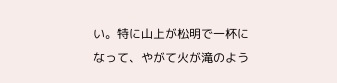い。特に山上が松明で一杯になって、やがて火が滝のよう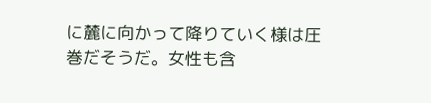に麓に向かって降りていく様は圧巻だそうだ。女性も含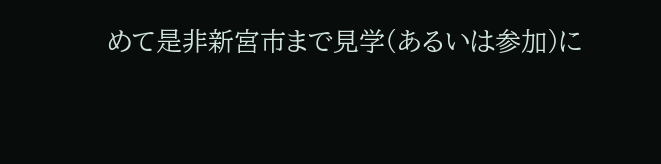めて是非新宮市まで見学(あるいは参加)に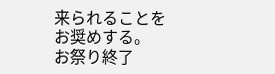来られることをお奨めする。
お祭り終了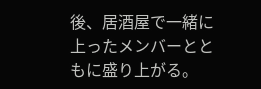後、居酒屋で一緒に上ったメンバーとともに盛り上がる。